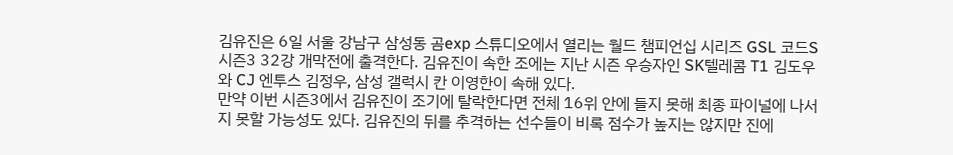김유진은 6일 서울 강남구 삼성동 곰exp 스튜디오에서 열리는 월드 챔피언십 시리즈 GSL 코드S 시즌3 32강 개막전에 출격한다. 김유진이 속한 조에는 지난 시즌 우승자인 SK텔레콤 T1 김도우와 CJ 엔투스 김정우, 삼성 갤럭시 칸 이영한이 속해 있다.
만약 이번 시즌3에서 김유진이 조기에 탈락한다면 전체 16위 안에 들지 못해 최종 파이널에 나서지 못할 가능성도 있다. 김유진의 뒤를 추격하는 선수들이 비록 점수가 높지는 않지만 진에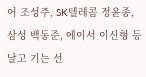어 조성주, SK텔레콤 정윤종, 삼성 백동준, 에이서 이신형 등 날고 기는 선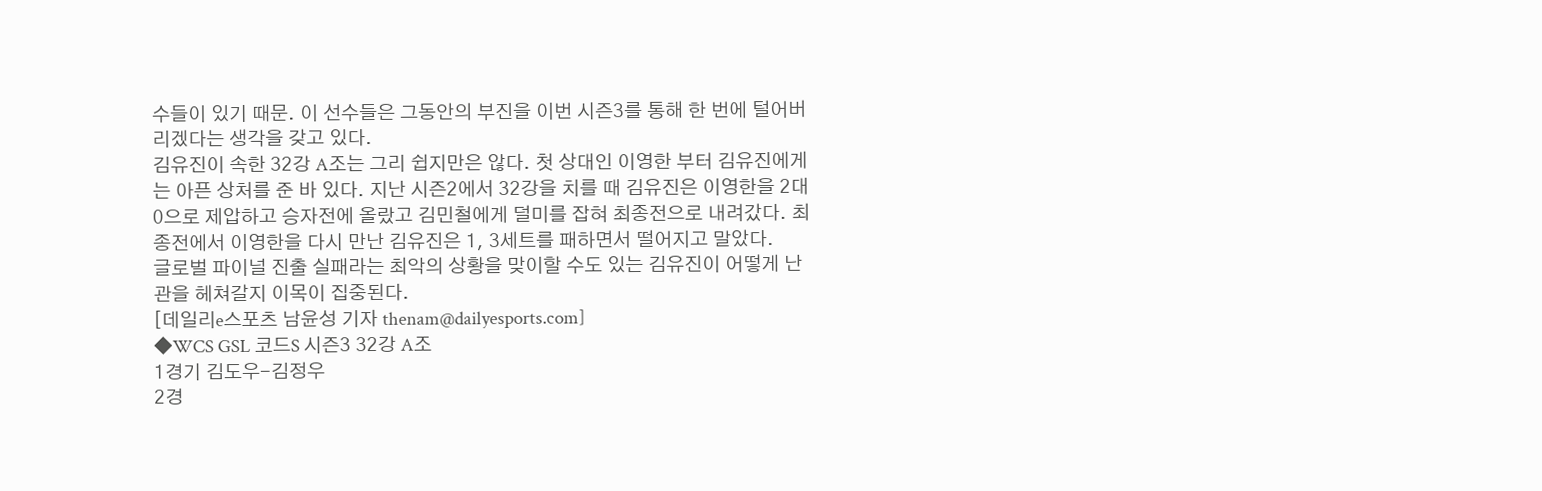수들이 있기 때문. 이 선수들은 그동안의 부진을 이번 시즌3를 통해 한 번에 털어버리겠다는 생각을 갖고 있다.
김유진이 속한 32강 A조는 그리 쉽지만은 않다. 첫 상대인 이영한 부터 김유진에게는 아픈 상처를 준 바 있다. 지난 시즌2에서 32강을 치를 때 김유진은 이영한을 2대0으로 제압하고 승자전에 올랐고 김민철에게 덜미를 잡혀 최종전으로 내려갔다. 최종전에서 이영한을 다시 만난 김유진은 1, 3세트를 패하면서 떨어지고 말았다.
글로벌 파이널 진출 실패라는 최악의 상황을 맞이할 수도 있는 김유진이 어떻게 난관을 헤쳐갈지 이목이 집중된다.
[데일리e스포츠 남윤성 기자 thenam@dailyesports.com]
◆WCS GSL 코드S 시즌3 32강 A조
1경기 김도우-김정우
2경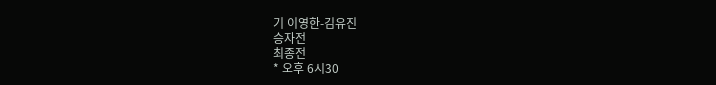기 이영한-김유진
승자전
최종전
* 오후 6시30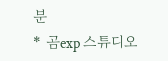분
* 곰exp 스튜디오